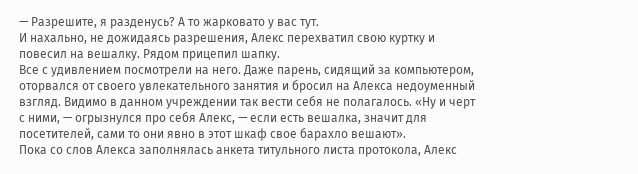— Разрешите, я разденусь? А то жарковато у вас тут.
И нахально, не дожидаясь разрешения, Алекс перехватил свою куртку и повесил на вешалку. Рядом прицепил шапку.
Все с удивлением посмотрели на него. Даже парень, сидящий за компьютером, оторвался от своего увлекательного занятия и бросил на Алекса недоуменный взгляд. Видимо в данном учреждении так вести себя не полагалось. «Ну и черт с ними, — огрызнулся про себя Алекс, — если есть вешалка, значит для посетителей, сами то они явно в этот шкаф свое барахло вешают».
Пока со слов Алекса заполнялась анкета титульного листа протокола, Алекс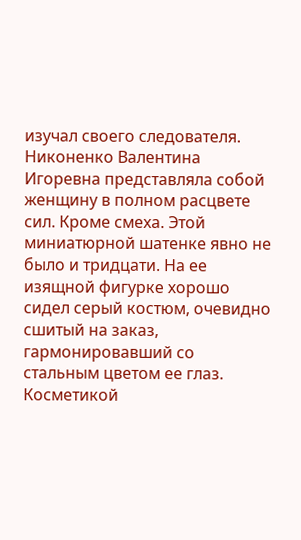изучал своего следователя.
Никоненко Валентина Игоревна представляла собой женщину в полном расцвете сил. Кроме смеха. Этой миниатюрной шатенке явно не было и тридцати. На ее изящной фигурке хорошо сидел серый костюм, очевидно сшитый на заказ, гармонировавший со стальным цветом ее глаз. Косметикой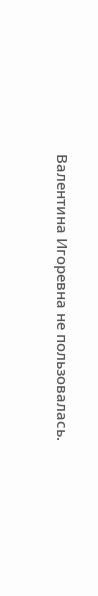Валентина Игоревна не пользовалась.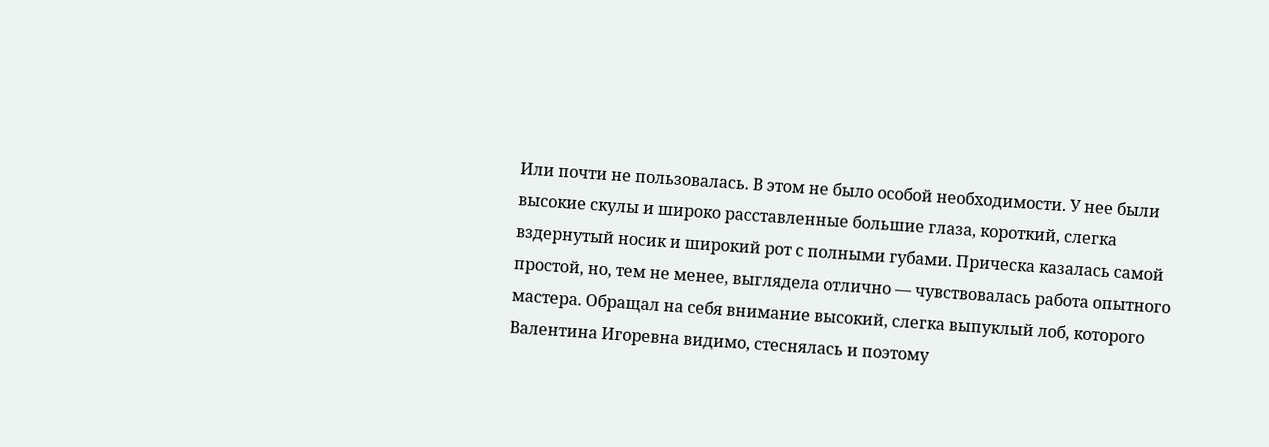Или почти не пользовалась. В этом не было особой необходимости. У нее были высокие скулы и широко расставленные большие глаза, короткий, слегка вздернутый носик и широкий рот с полными губами. Прическа казалась самой простой, но, тем не менее, выглядела отлично — чувствовалась работа опытного мастера. Обращал на себя внимание высокий, слегка выпуклый лоб, которого Валентина Игоревна видимо, стеснялась и поэтому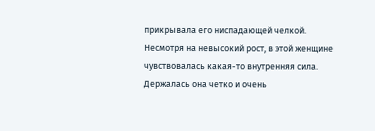прикрывала его ниспадающей челкой.
Несмотря на невысокий рост, в этой женщине чувствовалась какая-то внутренняя сила. Держалась она четко и очень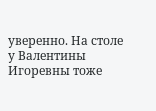уверенно. На столе у Валентины Игоревны тоже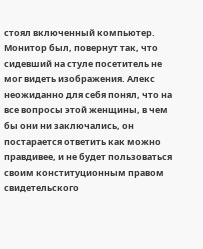стоял включенный компьютер. Монитор был, повернут так, что сидевший на стуле посетитель не мог видеть изображения. Алекс неожиданно для себя понял, что на все вопросы этой женщины, в чем бы они ни заключались, он постарается ответить как можно правдивее, и не будет пользоваться своим конституционным правом свидетельского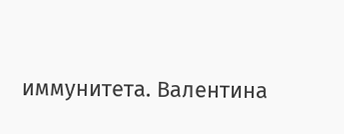иммунитета. Валентина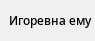Игоревна ему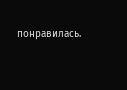понравилась.